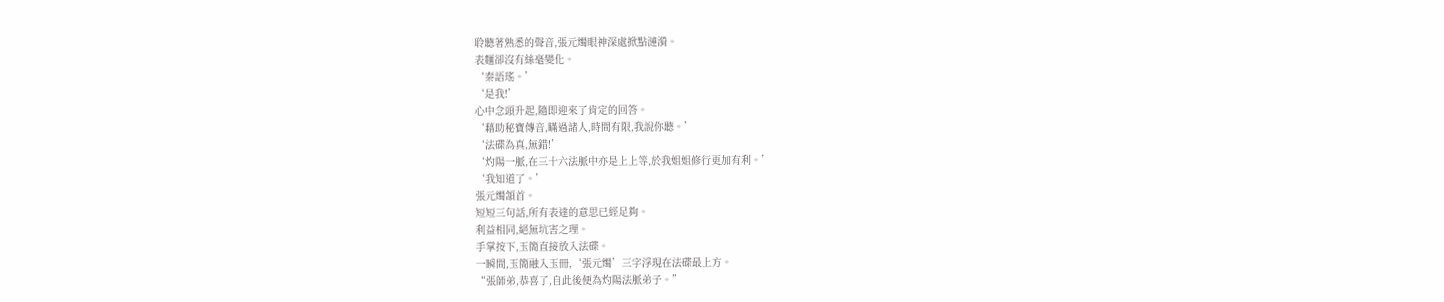聆聽著熟悉的聲音,張元燭眼神深處掀點漣漪。
表麵卻沒有絲毫變化。
‘秦語瑤。’
‘是我!’
心中念頭升起,隨即迎來了肯定的回答。
‘藉助秘寶傳音,瞞過諸人,時間有限,我說你聽。’
‘法碟為真,無錯!’
‘灼陽一脈,在三十六法脈中亦是上上等,於我姐姐修行更加有利。’
‘我知道了。’
張元燭頷首。
短短三句話,所有表達的意思已經足夠。
利益相同,絕無坑害之理。
手掌按下,玉簡直接放入法碟。
一瞬間,玉簡融入玉冊,‘張元燭’三字浮現在法碟最上方。
“張師弟,恭喜了,自此後便為灼陽法脈弟子。”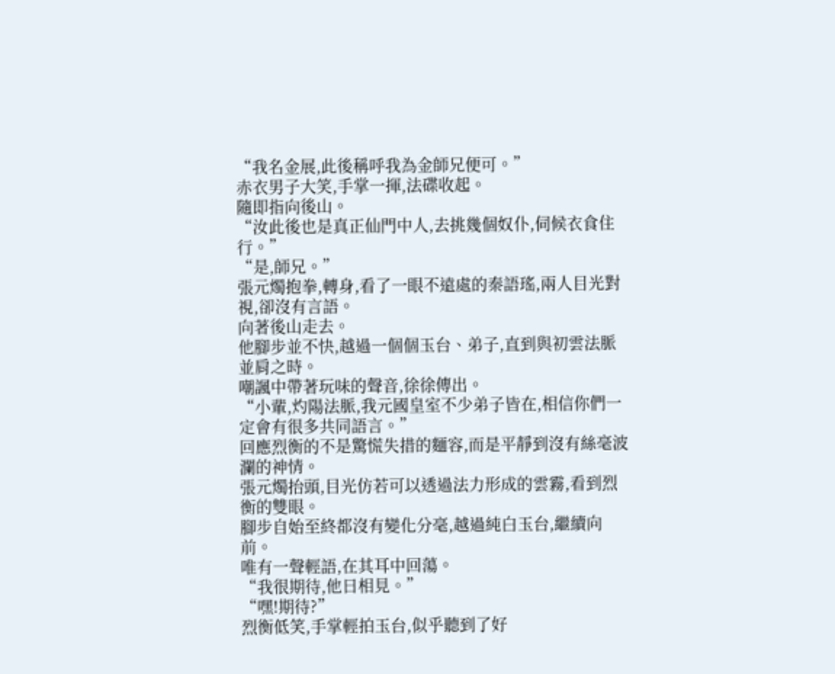“我名金展,此後稱呼我為金師兄便可。”
赤衣男子大笑,手掌一揮,法碟收起。
隨即指向後山。
“汝此後也是真正仙門中人,去挑幾個奴仆,伺候衣食住行。”
“是,師兄。”
張元燭抱拳,轉身,看了一眼不遠處的秦語瑤,兩人目光對視,卻沒有言語。
向著後山走去。
他腳步並不快,越過一個個玉台、弟子,直到與初雲法脈並肩之時。
嘲諷中帶著玩味的聲音,徐徐傳出。
“小輩,灼陽法脈,我元國皇室不少弟子皆在,相信你們一定會有很多共同語言。”
回應烈衡的不是驚慌失措的麵容,而是平靜到沒有絲毫波瀾的神情。
張元燭抬頭,目光仿若可以透過法力形成的雲霧,看到烈衡的雙眼。
腳步自始至終都沒有變化分毫,越過純白玉台,繼續向前。
唯有一聲輕語,在其耳中回蕩。
“我很期待,他日相見。”
“嘿!期待?”
烈衡低笑,手掌輕拍玉台,似乎聽到了好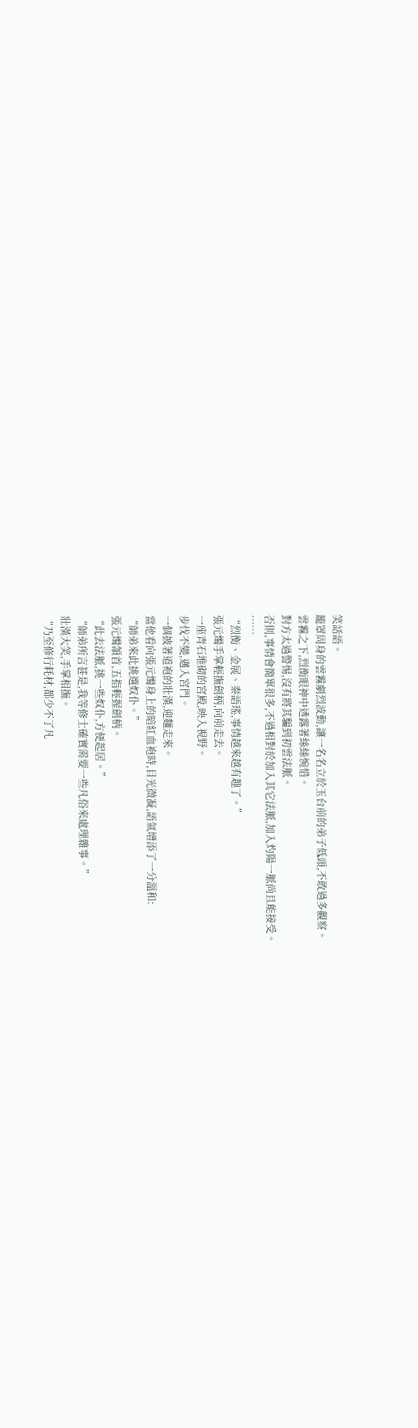笑話語。
籠罩周身的雲霧劇烈波動,讓一名名立於玉台前的弟子低頭,不敢過多觀察。
雲霧之下,烈衡眼神中透露著絲絲惋惜。
對方太過警惕,沒有將其騙到初雲法脈。
否則,事情會簡單很多,不過相對於加入其它法脈,加入灼陽一脈尚且能接受。
……
“烈衡、金展、秦語瑤,事情越來越有趣了。”
張元燭手掌輕撫劍柄,向前走去。
一座青石堆砌的宮殿,映入視野。
步伐不變,邁入宮門。
一個披著道袍的壯漢,迎麵走來。
當他看向張元燭身上的暗紅血袍時,目光微凝,語氣增添了一分溫和:
“師弟來此挑選奴仆。”
張元燭頷首,五指輕握劍柄。
“此去法脈,挑一些奴仆,方便起居。”
“師弟所言甚是,我等修士確實需要一些凡俗來處理雜事。”
壯漢大笑,手掌相撫。
“乃至修行耗材,都少不了凡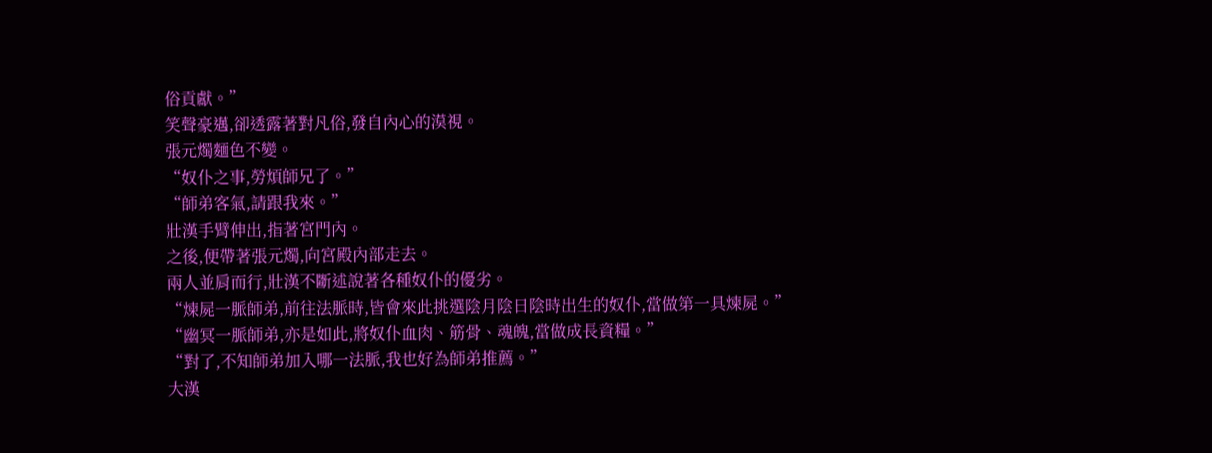俗貢獻。”
笑聲豪邁,卻透露著對凡俗,發自內心的漠視。
張元燭麵色不變。
“奴仆之事,勞煩師兄了。”
“師弟客氣,請跟我來。”
壯漢手臂伸出,指著宮門內。
之後,便帶著張元燭,向宮殿內部走去。
兩人並肩而行,壯漢不斷述說著各種奴仆的優劣。
“煉屍一脈師弟,前往法脈時,皆會來此挑選陰月陰日陰時出生的奴仆,當做第一具煉屍。”
“幽冥一脈師弟,亦是如此,將奴仆血肉、筋骨、魂魄,當做成長資糧。”
“對了,不知師弟加入哪一法脈,我也好為師弟推薦。”
大漢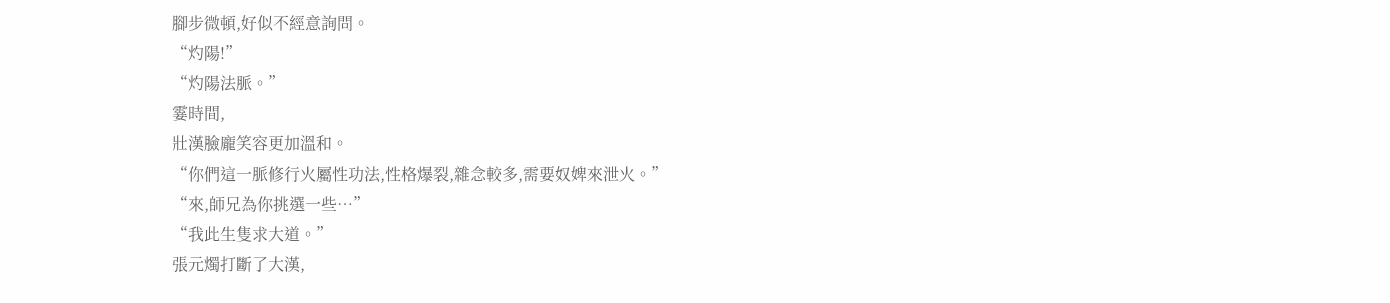腳步微頓,好似不經意詢問。
“灼陽!”
“灼陽法脈。”
霎時間,
壯漢臉龐笑容更加溫和。
“你們這一脈修行火屬性功法,性格爆裂,雜念較多,需要奴婢來泄火。”
“來,師兄為你挑選一些…”
“我此生隻求大道。”
張元燭打斷了大漢,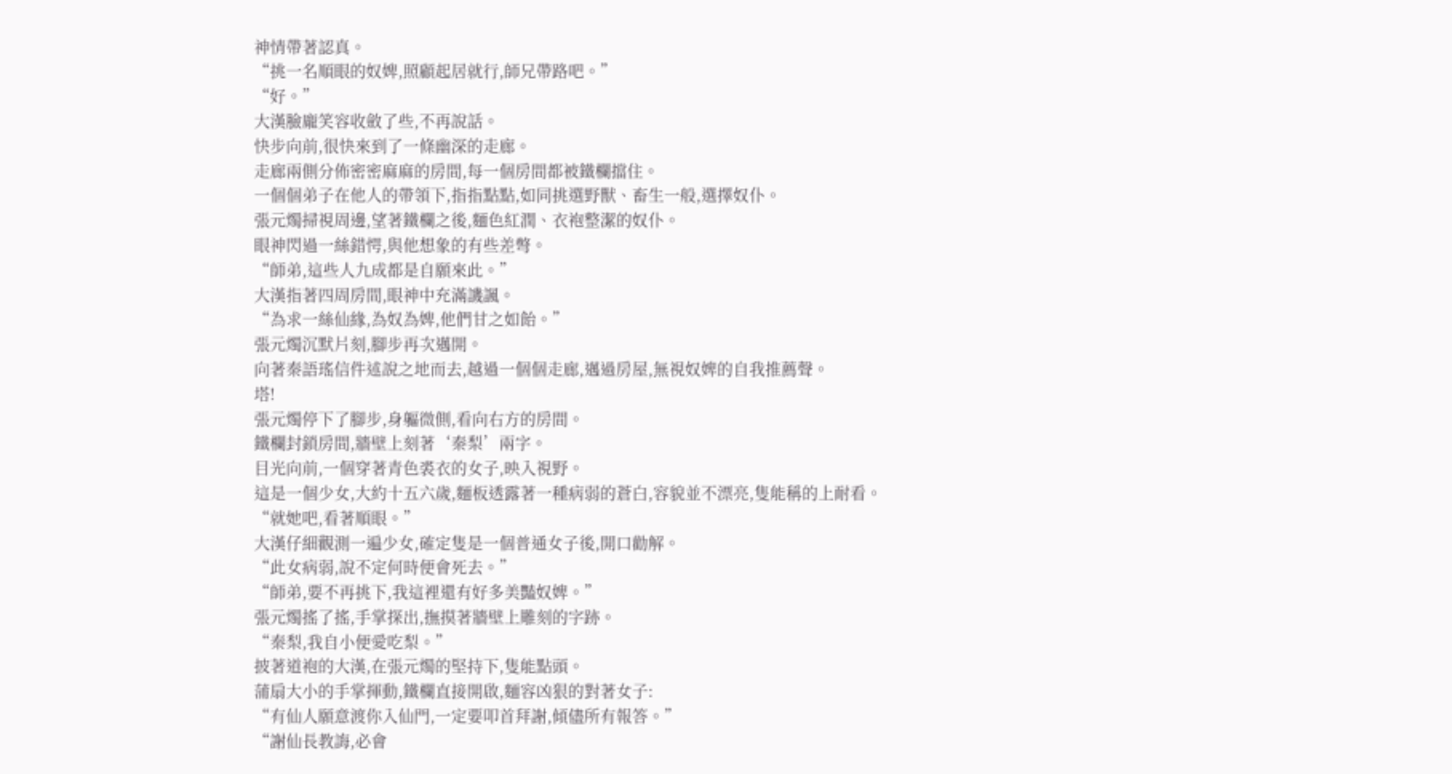神情帶著認真。
“挑一名順眼的奴婢,照顧起居就行,師兄帶路吧。”
“好。”
大漢臉龐笑容收斂了些,不再說話。
快步向前,很快來到了一條幽深的走廊。
走廊兩側分佈密密麻麻的房間,每一個房間都被鐵欄擋住。
一個個弟子在他人的帶領下,指指點點,如同挑選野獸、畜生一般,選擇奴仆。
張元燭掃視周邊,望著鐵欄之後,麵色紅潤、衣袍整潔的奴仆。
眼神閃過一絲錯愕,與他想象的有些差彆。
“師弟,這些人九成都是自願來此。”
大漢指著四周房間,眼神中充滿譏諷。
“為求一絲仙緣,為奴為婢,他們甘之如飴。”
張元燭沉默片刻,腳步再次邁開。
向著秦語瑤信件述說之地而去,越過一個個走廊,邁過房屋,無視奴婢的自我推薦聲。
塔!
張元燭停下了腳步,身軀微側,看向右方的房間。
鐵欄封鎖房間,牆壁上刻著‘秦梨’兩字。
目光向前,一個穿著青色裘衣的女子,映入視野。
這是一個少女,大約十五六歲,麵板透露著一種病弱的蒼白,容貌並不漂亮,隻能稱的上耐看。
“就她吧,看著順眼。”
大漢仔細觀測一遍少女,確定隻是一個普通女子後,開口勸解。
“此女病弱,說不定何時便會死去。”
“師弟,要不再挑下,我這裡還有好多美豔奴婢。”
張元燭搖了搖,手掌探出,撫摸著牆壁上雕刻的字跡。
“秦梨,我自小便愛吃梨。”
披著道袍的大漢,在張元燭的堅持下,隻能點頭。
蒲扇大小的手掌揮動,鐵欄直接開啟,麵容凶狠的對著女子:
“有仙人願意渡你入仙門,一定要叩首拜謝,傾儘所有報答。”
“謝仙長教誨,必會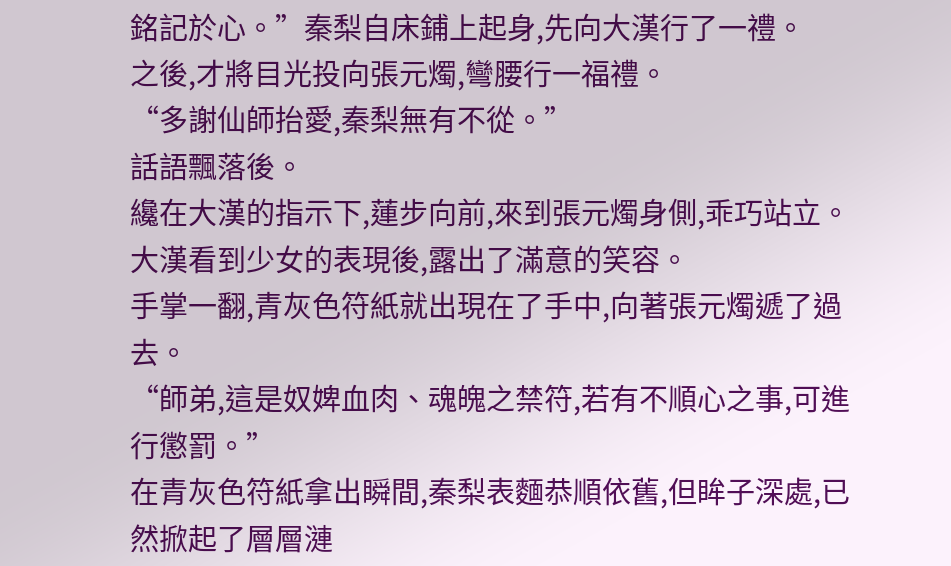銘記於心。”秦梨自床鋪上起身,先向大漢行了一禮。
之後,才將目光投向張元燭,彎腰行一福禮。
“多謝仙師抬愛,秦梨無有不從。”
話語飄落後。
纔在大漢的指示下,蓮步向前,來到張元燭身側,乖巧站立。
大漢看到少女的表現後,露出了滿意的笑容。
手掌一翻,青灰色符紙就出現在了手中,向著張元燭遞了過去。
“師弟,這是奴婢血肉、魂魄之禁符,若有不順心之事,可進行懲罰。”
在青灰色符紙拿出瞬間,秦梨表麵恭順依舊,但眸子深處,已然掀起了層層漣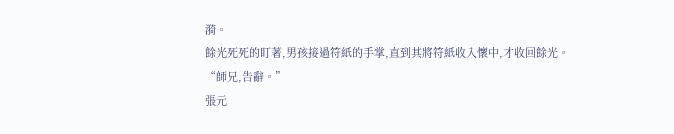漪。
餘光死死的盯著,男孩接過符紙的手掌,直到其將符紙收入懷中,才收回餘光。
“師兄,告辭。”
張元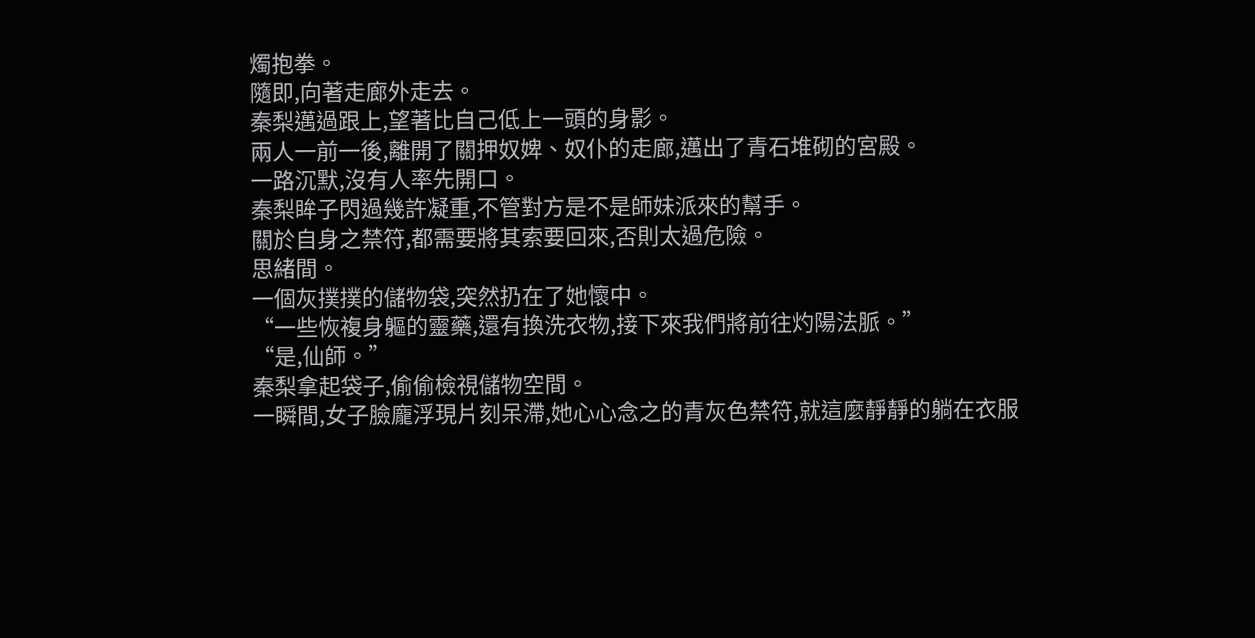燭抱拳。
隨即,向著走廊外走去。
秦梨邁過跟上,望著比自己低上一頭的身影。
兩人一前一後,離開了關押奴婢、奴仆的走廊,邁出了青石堆砌的宮殿。
一路沉默,沒有人率先開口。
秦梨眸子閃過幾許凝重,不管對方是不是師妹派來的幫手。
關於自身之禁符,都需要將其索要回來,否則太過危險。
思緒間。
一個灰撲撲的儲物袋,突然扔在了她懷中。
“一些恢複身軀的靈藥,還有換洗衣物,接下來我們將前往灼陽法脈。”
“是,仙師。”
秦梨拿起袋子,偷偷檢視儲物空間。
一瞬間,女子臉龐浮現片刻呆滯,她心心念之的青灰色禁符,就這麼靜靜的躺在衣服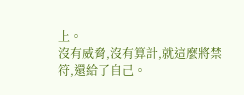上。
沒有威脅,沒有算計,就這麼將禁符,還給了自己。